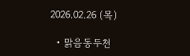2026.02.26 (목)

  • 맑음동두천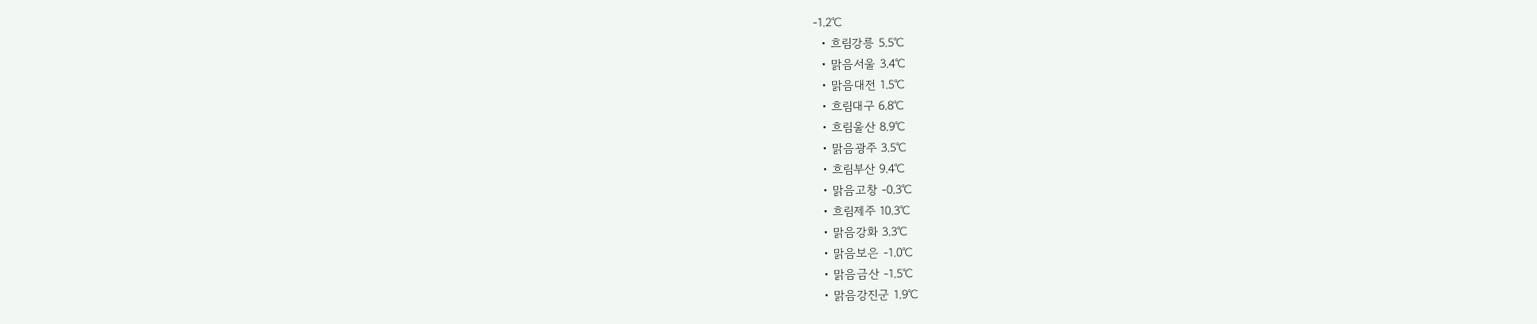-1.2℃
  • 흐림강릉 5.5℃
  • 맑음서울 3.4℃
  • 맑음대전 1.5℃
  • 흐림대구 6.8℃
  • 흐림울산 8.9℃
  • 맑음광주 3.5℃
  • 흐림부산 9.4℃
  • 맑음고창 -0.3℃
  • 흐림제주 10.3℃
  • 맑음강화 3.3℃
  • 맑음보은 -1.0℃
  • 맑음금산 -1.5℃
  • 맑음강진군 1.9℃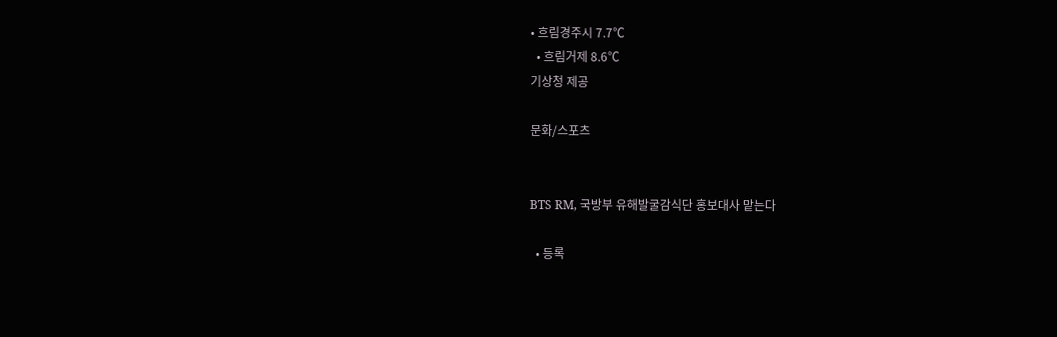• 흐림경주시 7.7℃
  • 흐림거제 8.6℃
기상청 제공

문화/스포츠


BTS RM, 국방부 유해발굴감식단 홍보대사 맡는다

  • 등록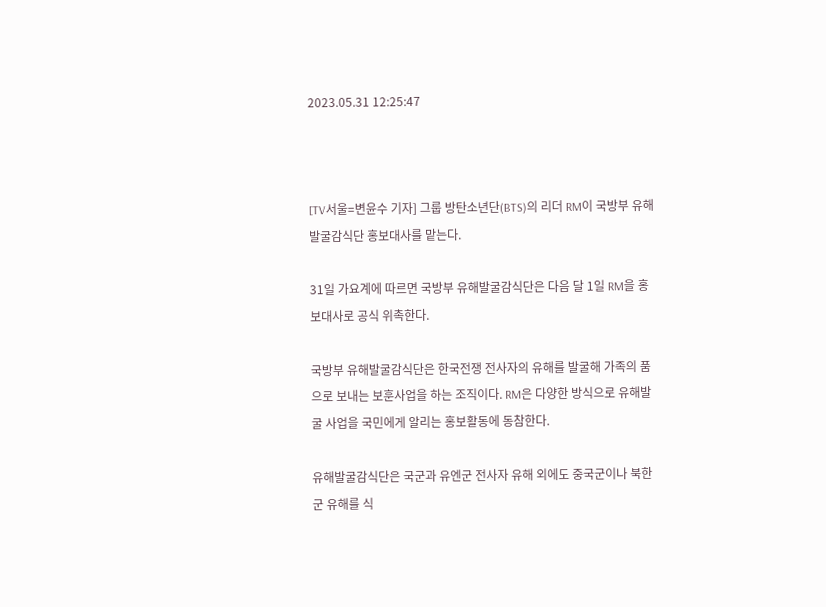2023.05.31 12:25:47



[TV서울=변윤수 기자] 그룹 방탄소년단(BTS)의 리더 RM이 국방부 유해발굴감식단 홍보대사를 맡는다.

31일 가요계에 따르면 국방부 유해발굴감식단은 다음 달 1일 RM을 홍보대사로 공식 위촉한다.

국방부 유해발굴감식단은 한국전쟁 전사자의 유해를 발굴해 가족의 품으로 보내는 보훈사업을 하는 조직이다. RM은 다양한 방식으로 유해발굴 사업을 국민에게 알리는 홍보활동에 동참한다.

유해발굴감식단은 국군과 유엔군 전사자 유해 외에도 중국군이나 북한군 유해를 식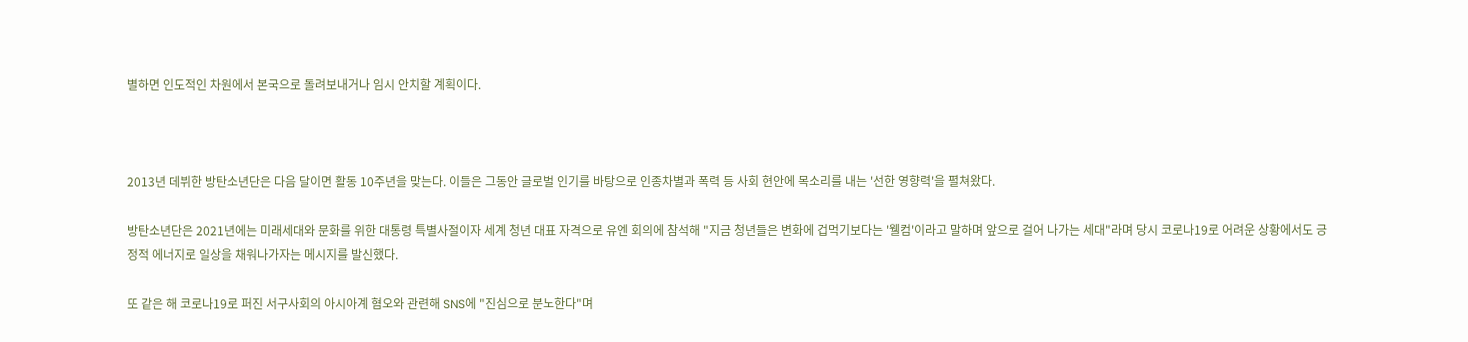별하면 인도적인 차원에서 본국으로 돌려보내거나 임시 안치할 계획이다.



2013년 데뷔한 방탄소년단은 다음 달이면 활동 10주년을 맞는다. 이들은 그동안 글로벌 인기를 바탕으로 인종차별과 폭력 등 사회 현안에 목소리를 내는 '선한 영향력'을 펼쳐왔다.

방탄소년단은 2021년에는 미래세대와 문화를 위한 대통령 특별사절이자 세계 청년 대표 자격으로 유엔 회의에 참석해 "지금 청년들은 변화에 겁먹기보다는 '웰컴'이라고 말하며 앞으로 걸어 나가는 세대"라며 당시 코로나19로 어려운 상황에서도 긍정적 에너지로 일상을 채워나가자는 메시지를 발신했다.

또 같은 해 코로나19로 퍼진 서구사회의 아시아계 혐오와 관련해 SNS에 "진심으로 분노한다"며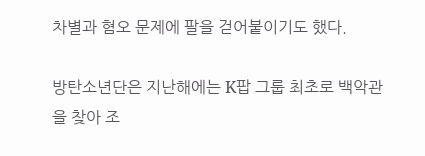차별과 혐오 문제에 팔을 걷어붙이기도 했다.

방탄소년단은 지난해에는 K팝 그룹 최초로 백악관을 찾아 조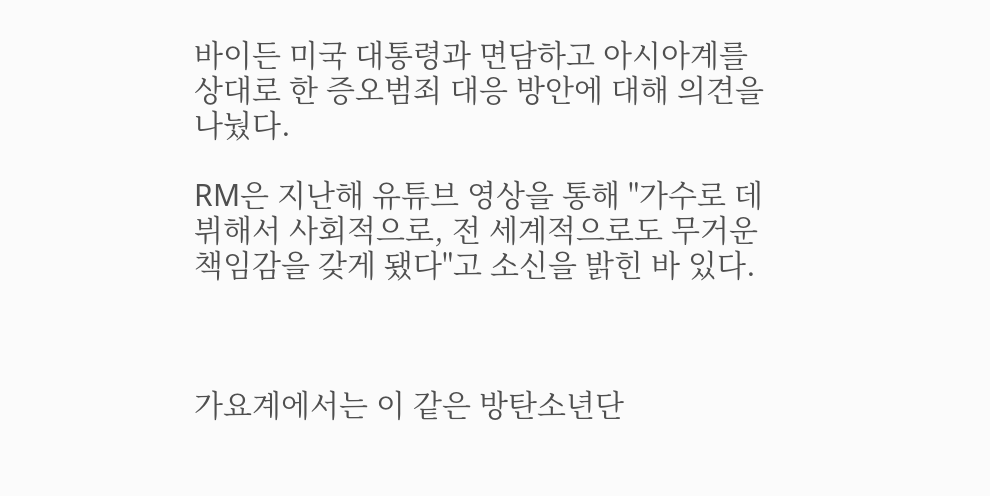바이든 미국 대통령과 면담하고 아시아계를 상대로 한 증오범죄 대응 방안에 대해 의견을 나눴다.

RM은 지난해 유튜브 영상을 통해 "가수로 데뷔해서 사회적으로, 전 세계적으로도 무거운 책임감을 갖게 됐다"고 소신을 밝힌 바 있다.



가요계에서는 이 같은 방탄소년단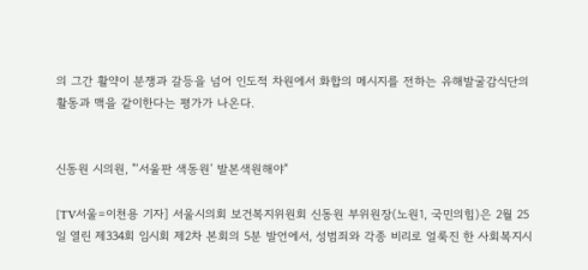의 그간 활약이 분쟁과 갈등을 넘어 인도적 차원에서 화합의 메시지를 전하는 유해발굴감식단의 활동과 맥을 같이한다는 평가가 나온다.


신동원 시의원, "‘서울판 색동원’ 발본색원해야"

[TV서울=이천용 기자] 서울시의회 보건복지위원회 신동원 부위원장(노원1, 국민의힘)은 2월 25일 열린 제334회 임시회 제2차 본회의 5분 발언에서, 성범죄와 각종 비리로 얼룩진 한 사회복지시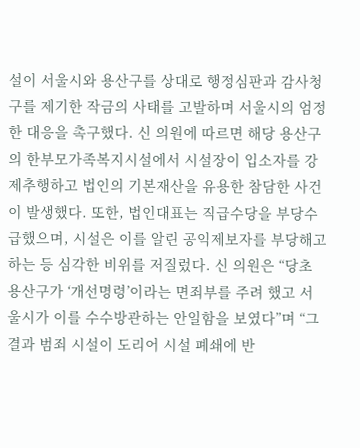설이 서울시와 용산구를 상대로 행정심판과 감사청구를 제기한 작금의 사태를 고발하며 서울시의 엄정한 대응을 촉구했다. 신 의원에 따르면 해당 용산구의 한부모가족복지시설에서 시설장이 입소자를 강제추행하고 법인의 기본재산을 유용한 참담한 사건이 발생했다. 또한, 법인대표는 직급수당을 부당수급했으며, 시설은 이를 알린 공익제보자를 부당해고하는 등 심각한 비위를 저질렀다. 신 의원은 “당초 용산구가 ‘개선명령’이라는 면죄부를 주려 했고 서울시가 이를 수수방관하는 안일함을 보였다”며 “그 결과 범죄 시설이 도리어 시설 폐쇄에 반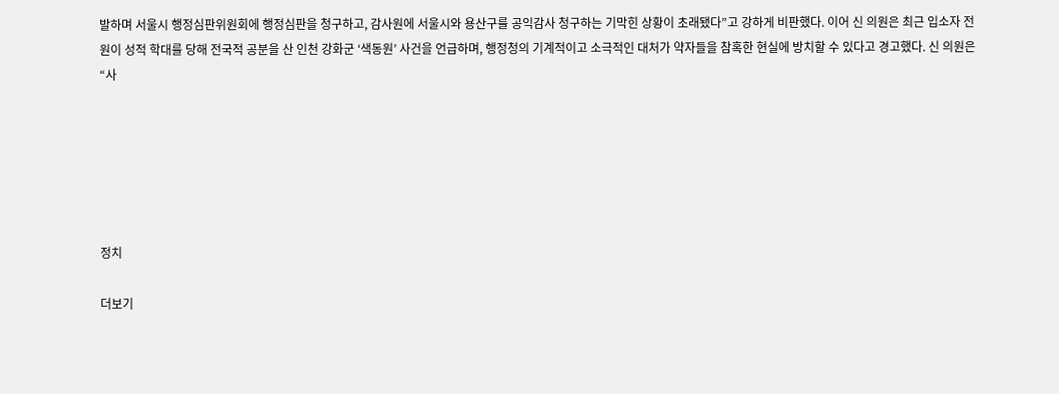발하며 서울시 행정심판위원회에 행정심판을 청구하고, 감사원에 서울시와 용산구를 공익감사 청구하는 기막힌 상황이 초래됐다”고 강하게 비판했다. 이어 신 의원은 최근 입소자 전원이 성적 학대를 당해 전국적 공분을 산 인천 강화군 ‘색동원’ 사건을 언급하며, 행정청의 기계적이고 소극적인 대처가 약자들을 참혹한 현실에 방치할 수 있다고 경고했다. 신 의원은 “사






정치

더보기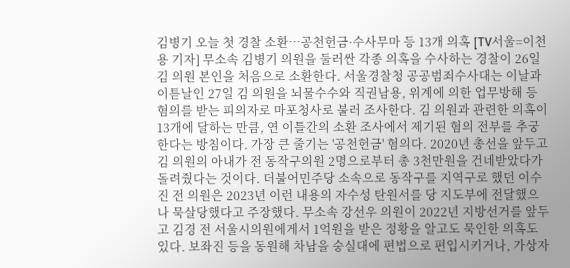김병기 오늘 첫 경찰 소환…공천헌금·수사무마 등 13개 의혹 [TV서울=이천용 기자] 무소속 김병기 의원을 둘러싼 각종 의혹을 수사하는 경찰이 26일 김 의원 본인을 처음으로 소환한다. 서울경찰청 공공범죄수사대는 이날과 이튿날인 27일 김 의원을 뇌물수수와 직권남용, 위계에 의한 업무방해 등 혐의를 받는 피의자로 마포청사로 불러 조사한다. 김 의원과 관련한 의혹이 13개에 달하는 만큼, 연 이틀간의 소환 조사에서 제기된 혐의 전부를 추궁한다는 방침이다. 가장 큰 줄기는 '공천헌금' 혐의다. 2020년 총선을 앞두고 김 의원의 아내가 전 동작구의원 2명으로부터 총 3천만원을 건네받았다가 돌려줬다는 것이다. 더불어민주당 소속으로 동작구를 지역구로 했던 이수진 전 의원은 2023년 이런 내용의 자수성 탄원서를 당 지도부에 전달했으나 묵살당했다고 주장했다. 무소속 강선우 의원이 2022년 지방선거를 앞두고 김경 전 서울시의원에게서 1억원을 받은 정황을 알고도 묵인한 의혹도 있다. 보좌진 등을 동원해 차남을 숭실대에 편법으로 편입시키거나, 가상자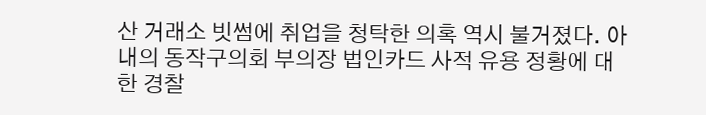산 거래소 빗썸에 취업을 청탁한 의혹 역시 불거졌다. 아내의 동작구의회 부의장 법인카드 사적 유용 정황에 대한 경찰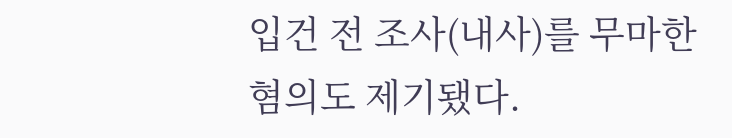입건 전 조사(내사)를 무마한 혐의도 제기됐다.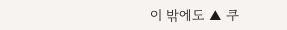이 밖에도 ▲ 쿠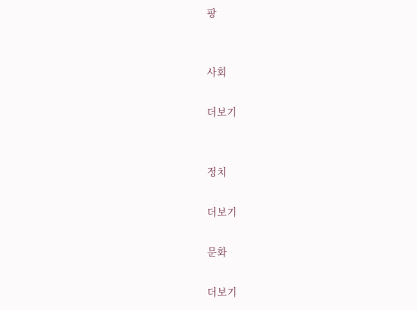팡


사회

더보기


정치

더보기

문화

더보기